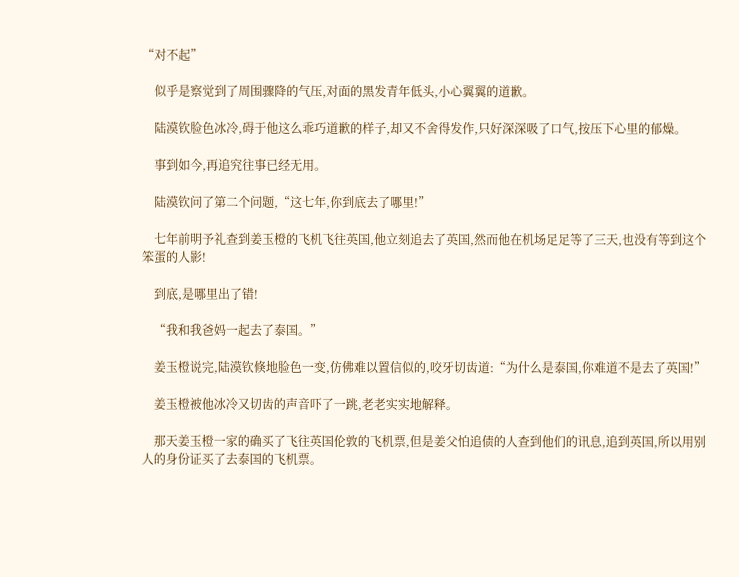“对不起”

    似乎是察觉到了周围骤降的气压,对面的黑发青年低头,小心翼翼的道歉。

    陆漠钦脸色冰冷,碍于他这么乖巧道歉的样子,却又不舍得发作,只好深深吸了口气,按压下心里的郁燥。

    事到如今,再追究往事已经无用。

    陆漠钦问了第二个问题,“这七年,你到底去了哪里!”

    七年前明予礼查到姜玉橙的飞机飞往英国,他立刻追去了英国,然而他在机场足足等了三天,也没有等到这个笨蛋的人影!

    到底,是哪里出了错!

    “我和我爸妈一起去了泰国。”

    姜玉橙说完,陆漠钦倏地脸色一变,仿佛难以置信似的,咬牙切齿道:“为什么是泰国,你难道不是去了英国!”

    姜玉橙被他冰冷又切齿的声音吓了一跳,老老实实地解释。

    那天姜玉橙一家的确买了飞往英国伦敦的飞机票,但是姜父怕追债的人查到他们的讯息,追到英国,所以用别人的身份证买了去泰国的飞机票。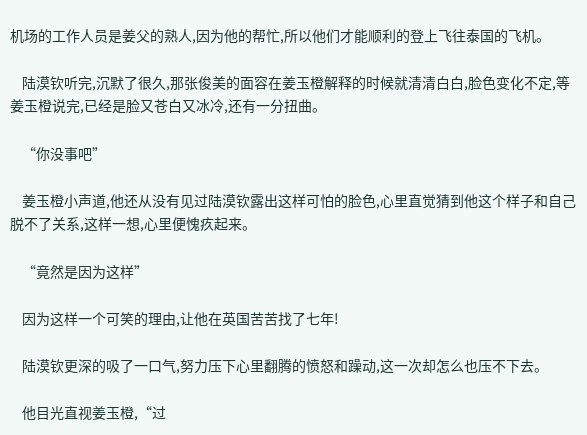机场的工作人员是姜父的熟人,因为他的帮忙,所以他们才能顺利的登上飞往泰国的飞机。

    陆漠钦听完,沉默了很久,那张俊美的面容在姜玉橙解释的时候就清清白白,脸色变化不定,等姜玉橙说完,已经是脸又苍白又冰冷,还有一分扭曲。

    “你没事吧”

    姜玉橙小声道,他还从没有见过陆漠钦露出这样可怕的脸色,心里直觉猜到他这个样子和自己脱不了关系,这样一想,心里便愧疚起来。

    “竟然是因为这样”

    因为这样一个可笑的理由,让他在英国苦苦找了七年!

    陆漠钦更深的吸了一口气,努力压下心里翻腾的愤怒和躁动,这一次却怎么也压不下去。

    他目光直视姜玉橙,“过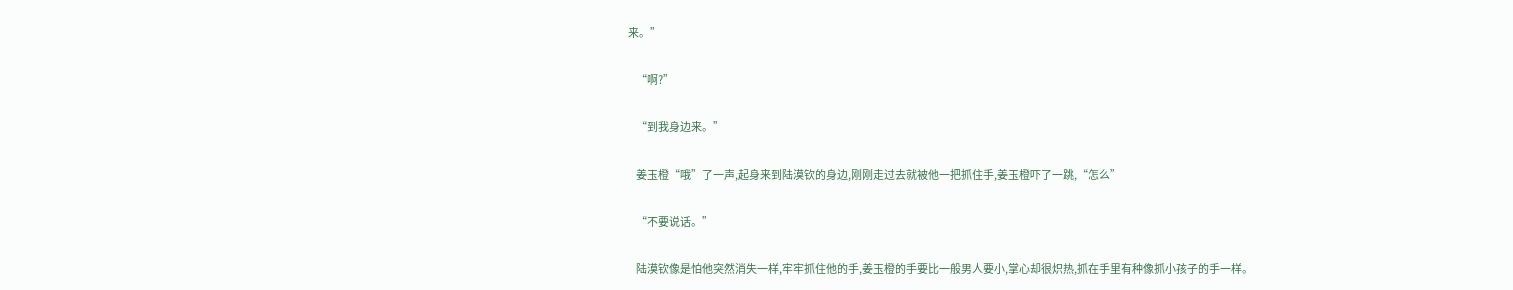来。”

    “啊?”

    “到我身边来。”

    姜玉橙“哦”了一声,起身来到陆漠钦的身边,刚刚走过去就被他一把抓住手,姜玉橙吓了一跳,“怎么”

    “不要说话。”

    陆漠钦像是怕他突然消失一样,牢牢抓住他的手,姜玉橙的手要比一般男人要小,掌心却很炽热,抓在手里有种像抓小孩子的手一样。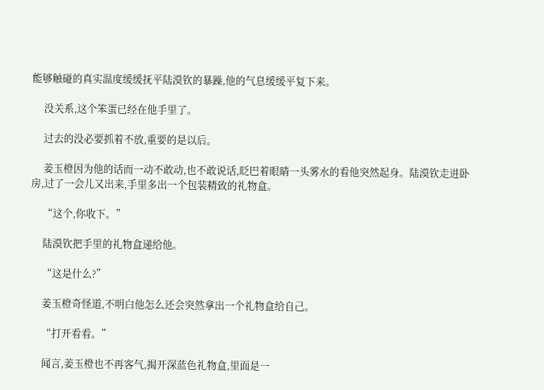能够触碰的真实温度缓缓抚平陆漠钦的暴躁,他的气息缓缓平复下来。

    没关系,这个笨蛋已经在他手里了。

    过去的没必要抓着不放,重要的是以后。

    姜玉橙因为他的话而一动不敢动,也不敢说话,眨巴着眼睛一头雾水的看他突然起身。陆漠钦走进卧房,过了一会儿又出来,手里多出一个包装精致的礼物盒。

    “这个,你收下。”

    陆漠钦把手里的礼物盒递给他。

    “这是什么?”

    姜玉橙奇怪道,不明白他怎么还会突然拿出一个礼物盒给自己。

    “打开看看。”

    闻言,姜玉橙也不再客气,揭开深蓝色礼物盒,里面是一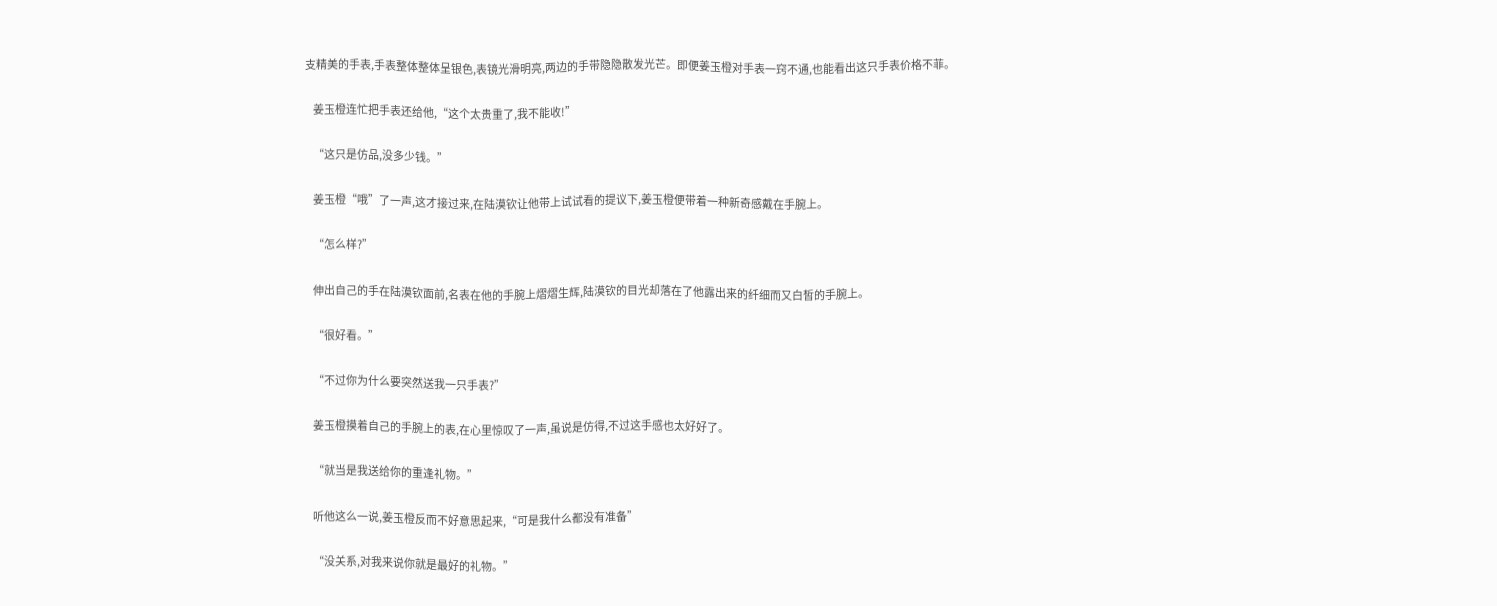支精美的手表,手表整体整体呈银色,表镜光滑明亮,两边的手带隐隐散发光芒。即便姜玉橙对手表一窍不通,也能看出这只手表价格不菲。

    姜玉橙连忙把手表还给他,“这个太贵重了,我不能收!”

    “这只是仿品,没多少钱。”

    姜玉橙“哦”了一声,这才接过来,在陆漠钦让他带上试试看的提议下,姜玉橙便带着一种新奇感戴在手腕上。

    “怎么样?”

    伸出自己的手在陆漠钦面前,名表在他的手腕上熠熠生辉,陆漠钦的目光却落在了他露出来的纤细而又白皙的手腕上。

    “很好看。”

    “不过你为什么要突然送我一只手表?”

    姜玉橙摸着自己的手腕上的表,在心里惊叹了一声,虽说是仿得,不过这手感也太好好了。

    “就当是我送给你的重逢礼物。”

    听他这么一说,姜玉橙反而不好意思起来,“可是我什么都没有准备”

    “没关系,对我来说你就是最好的礼物。”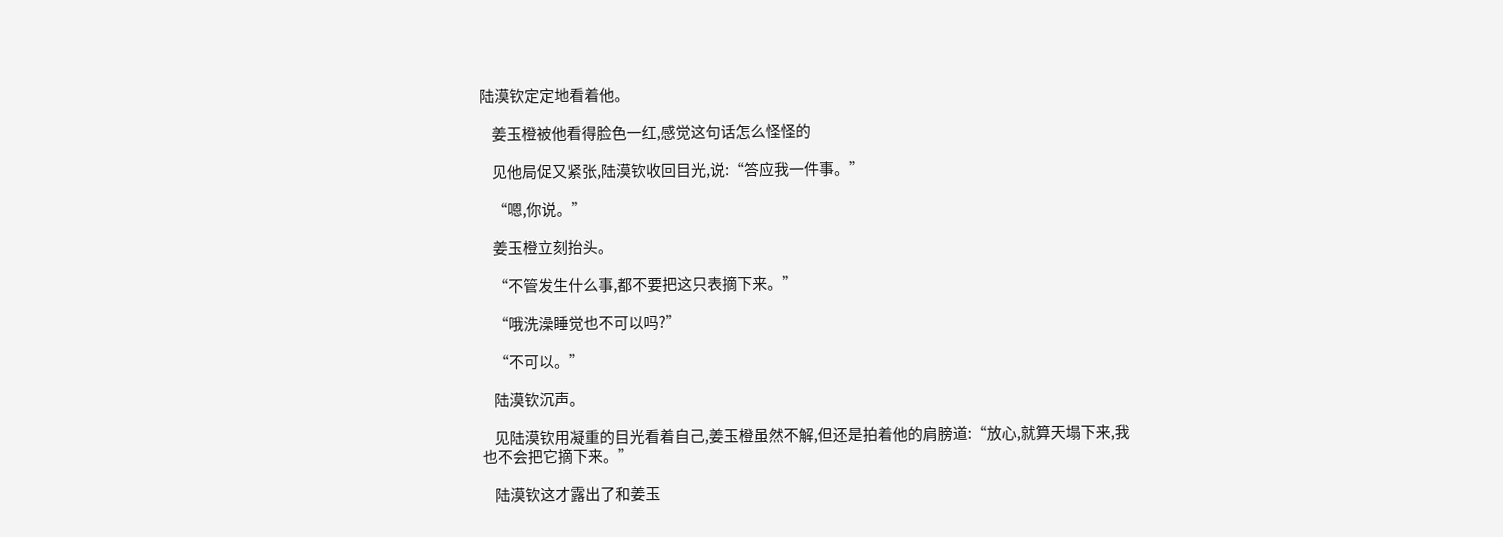陆漠钦定定地看着他。

    姜玉橙被他看得脸色一红,感觉这句话怎么怪怪的

    见他局促又紧张,陆漠钦收回目光,说:“答应我一件事。”

    “嗯,你说。”

    姜玉橙立刻抬头。

    “不管发生什么事,都不要把这只表摘下来。”

    “哦洗澡睡觉也不可以吗?”

    “不可以。”

    陆漠钦沉声。

    见陆漠钦用凝重的目光看着自己,姜玉橙虽然不解,但还是拍着他的肩膀道:“放心,就算天塌下来,我也不会把它摘下来。”

    陆漠钦这才露出了和姜玉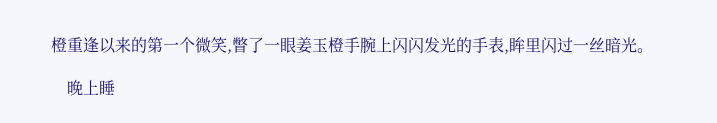橙重逢以来的第一个微笑,瞥了一眼姜玉橙手腕上闪闪发光的手表,眸里闪过一丝暗光。

    晚上睡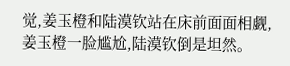觉,姜玉橙和陆漠钦站在床前面面相觑,姜玉橙一脸尴尬,陆漠钦倒是坦然。